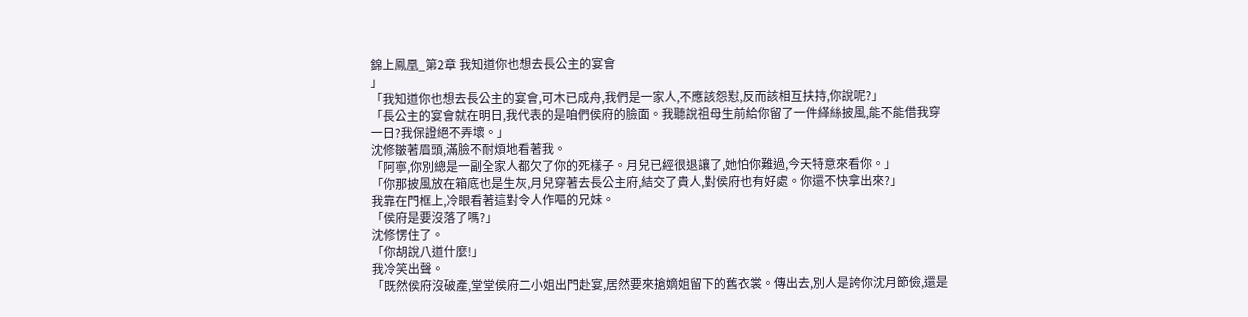錦上鳳凰_第2章 我知道你也想去長公主的宴會
」
「我知道你也想去長公主的宴會,可木已成舟,我們是一家人,不應該怨懟,反而該相互扶持,你說呢?」
「長公主的宴會就在明日,我代表的是咱們侯府的臉面。我聽說祖母生前給你留了一件緙絲披風,能不能借我穿一日?我保證絕不弄壞。」
沈修皺著眉頭,滿臉不耐煩地看著我。
「阿寧,你別總是一副全家人都欠了你的死樣子。月兒已經很退讓了,她怕你難過,今天特意來看你。」
「你那披風放在箱底也是生灰,月兒穿著去長公主府,結交了貴人,對侯府也有好處。你還不快拿出來?」
我靠在門框上,冷眼看著這對令人作嘔的兄妹。
「侯府是要沒落了嗎?」
沈修愣住了。
「你胡說八道什麼!」
我冷笑出聲。
「既然侯府沒破產,堂堂侯府二小姐出門赴宴,居然要來搶嫡姐留下的舊衣裳。傳出去,別人是誇你沈月節儉,還是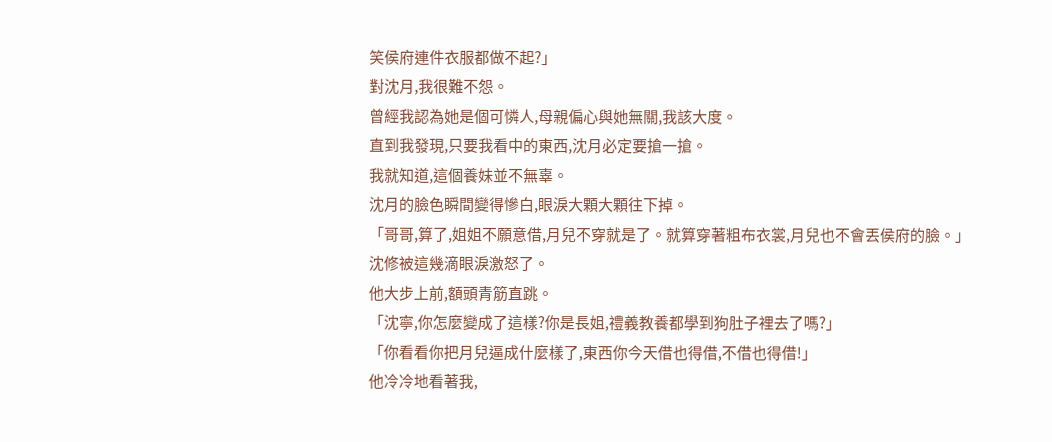笑侯府連件衣服都做不起?」
對沈月,我很難不怨。
曾經我認為她是個可憐人,母親偏心與她無關,我該大度。
直到我發現,只要我看中的東西,沈月必定要搶一搶。
我就知道,這個養妹並不無辜。
沈月的臉色瞬間變得慘白,眼淚大顆大顆往下掉。
「哥哥,算了,姐姐不願意借,月兒不穿就是了。就算穿著粗布衣裳,月兒也不會丟侯府的臉。」
沈修被這幾滴眼淚激怒了。
他大步上前,額頭青筋直跳。
「沈寧,你怎麼變成了這樣?你是長姐,禮義教養都學到狗肚子裡去了嗎?」
「你看看你把月兒逼成什麼樣了,東西你今天借也得借,不借也得借!」
他冷冷地看著我,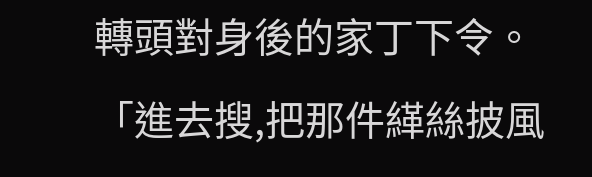轉頭對身後的家丁下令。
「進去搜,把那件緙絲披風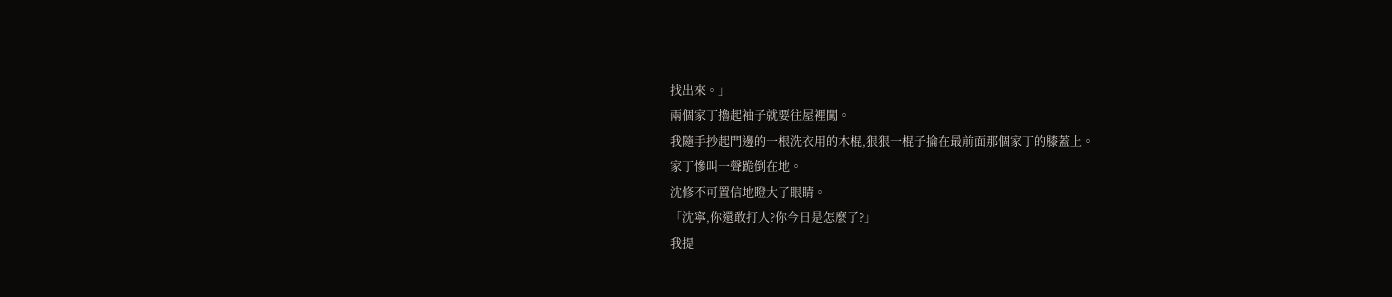找出來。」
兩個家丁擼起袖子就要往屋裡闖。
我隨手抄起門邊的一根洗衣用的木棍,狠狠一棍子掄在最前面那個家丁的膝蓋上。
家丁慘叫一聲跪倒在地。
沈修不可置信地瞪大了眼睛。
「沈寧,你還敢打人?你今日是怎麼了?」
我提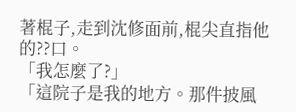著棍子,走到沈修面前,棍尖直指他的??口。
「我怎麼了?」
「這院子是我的地方。那件披風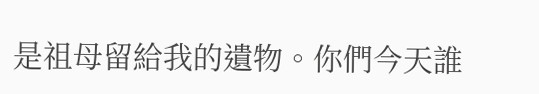是祖母留給我的遺物。你們今天誰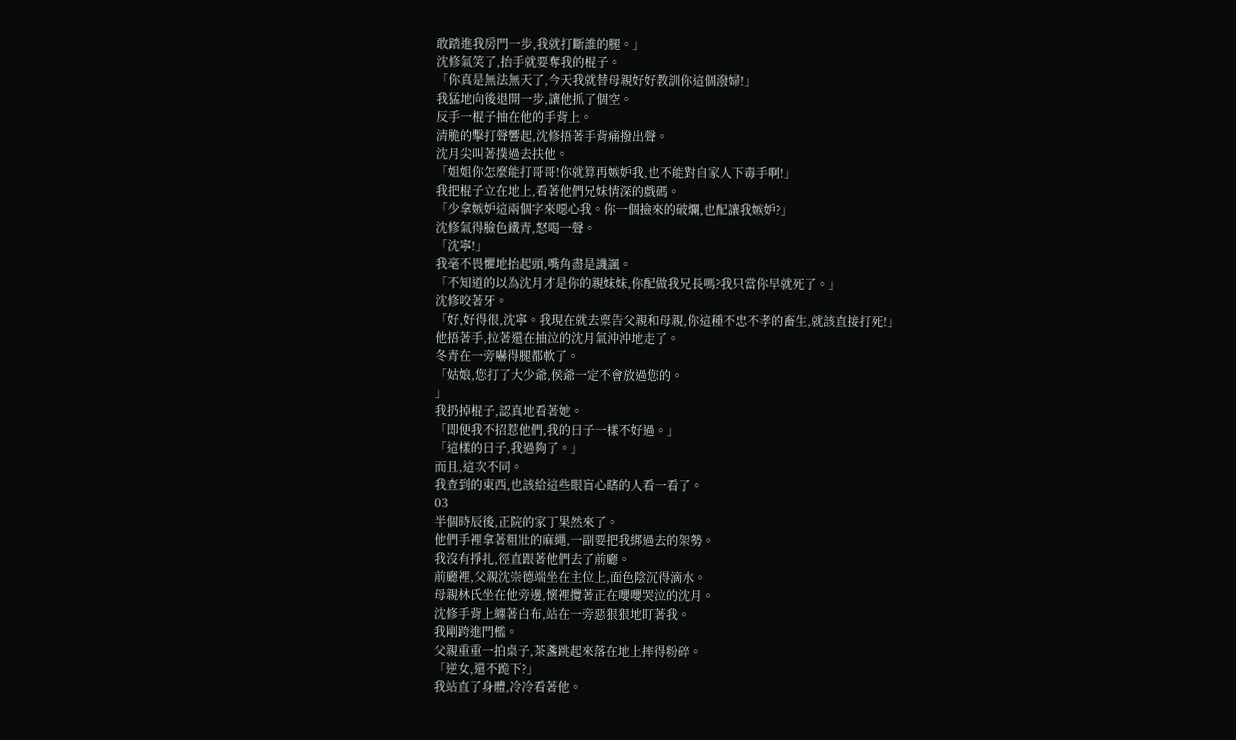敢踏進我房門一步,我就打斷誰的腿。」
沈修氣笑了,抬手就要奪我的棍子。
「你真是無法無天了,今天我就替母親好好教訓你這個潑婦!」
我猛地向後退開一步,讓他抓了個空。
反手一棍子抽在他的手背上。
清脆的擊打聲響起,沈修捂著手背痛撥出聲。
沈月尖叫著撲過去扶他。
「姐姐你怎麼能打哥哥!你就算再嫉妒我,也不能對自家人下毒手啊!」
我把棍子立在地上,看著他們兄妹情深的戲碼。
「少拿嫉妒這兩個字來噁心我。你一個撿來的破爛,也配讓我嫉妒?」
沈修氣得臉色鐵青,怒喝一聲。
「沈寧!」
我毫不畏懼地抬起頭,嘴角盡是譏諷。
「不知道的以為沈月才是你的親妹妹,你配做我兄長嗎?我只當你早就死了。」
沈修咬著牙。
「好,好得很,沈寧。我現在就去稟告父親和母親,你這種不忠不孝的畜生,就該直接打死!」
他捂著手,拉著還在抽泣的沈月氣沖沖地走了。
冬青在一旁嚇得腿都軟了。
「姑娘,您打了大少爺,侯爺一定不會放過您的。
」
我扔掉棍子,認真地看著她。
「即便我不招惹他們,我的日子一樣不好過。」
「這樣的日子,我過夠了。」
而且,這次不同。
我查到的東西,也該給這些眼盲心瞎的人看一看了。
03
半個時辰後,正院的家丁果然來了。
他們手裡拿著粗壯的麻繩,一副要把我綁過去的架勢。
我沒有掙扎,徑直跟著他們去了前廳。
前廳裡,父親沈崇德端坐在主位上,面色陰沉得滴水。
母親林氏坐在他旁邊,懷裡攬著正在嚶嚶哭泣的沈月。
沈修手背上纏著白布,站在一旁惡狠狠地盯著我。
我剛跨進門檻。
父親重重一拍桌子,茶盞跳起來落在地上摔得粉碎。
「逆女,還不跪下?」
我站直了身體,冷冷看著他。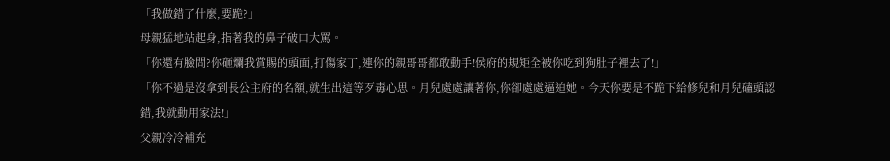「我做錯了什麼,要跪?」
母親猛地站起身,指著我的鼻子破口大罵。
「你還有臉問?你砸爛我賞賜的頭面,打傷家丁,連你的親哥哥都敢動手!侯府的規矩全被你吃到狗肚子裡去了!」
「你不過是沒拿到長公主府的名額,就生出這等歹毒心思。月兒處處讓著你,你卻處處逼迫她。今天你要是不跪下給修兒和月兒磕頭認錯,我就動用家法!」
父親冷冷補充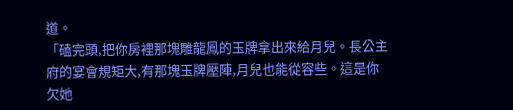道。
「磕完頭,把你房裡那塊雕龍鳳的玉牌拿出來給月兒。長公主府的宴會規矩大,有那塊玉牌壓陣,月兒也能從容些。這是你欠她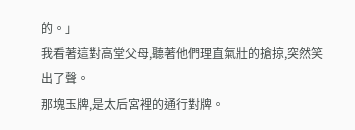的。」
我看著這對高堂父母,聽著他們理直氣壯的搶掠,突然笑出了聲。
那塊玉牌,是太后宮裡的通行對牌。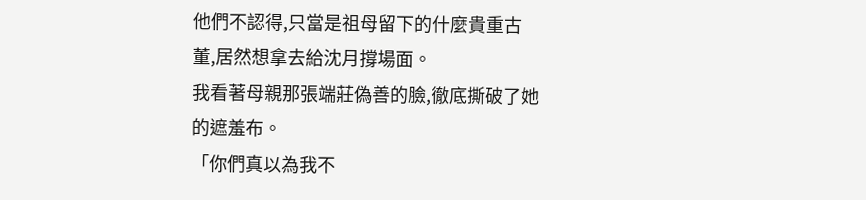他們不認得,只當是祖母留下的什麼貴重古董,居然想拿去給沈月撐場面。
我看著母親那張端莊偽善的臉,徹底撕破了她的遮羞布。
「你們真以為我不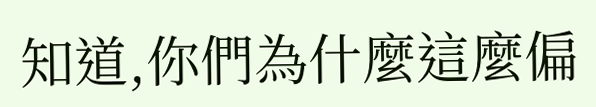知道,你們為什麼這麼偏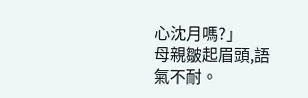心沈月嗎?」
母親皺起眉頭,語氣不耐。